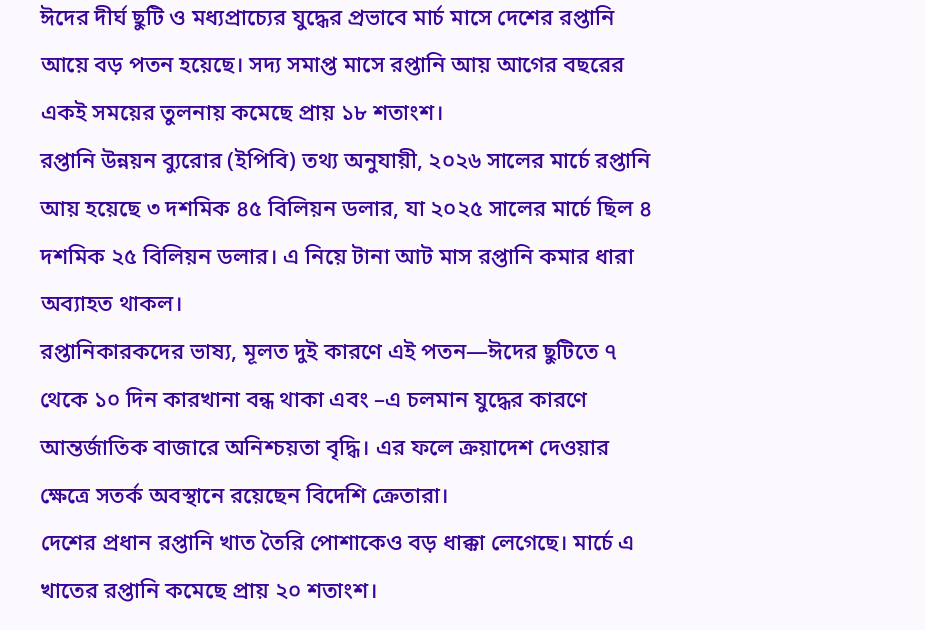ঈদের দীর্ঘ ছুটি ও মধ্যপ্রাচ্যের যুদ্ধের প্রভাবে মার্চ মাসে দেশের রপ্তানি আয়ে বড় পতন হয়েছে। সদ্য সমাপ্ত মাসে রপ্তানি আয় আগের বছরের একই সময়ের তুলনায় কমেছে প্রায় ১৮ শতাংশ।
রপ্তানি উন্নয়ন ব্যুরোর (ইপিবি) তথ্য অনুযায়ী, ২০২৬ সালের মার্চে রপ্তানি আয় হয়েছে ৩ দশমিক ৪৫ বিলিয়ন ডলার, যা ২০২৫ সালের মার্চে ছিল ৪ দশমিক ২৫ বিলিয়ন ডলার। এ নিয়ে টানা আট মাস রপ্তানি কমার ধারা অব্যাহত থাকল।
রপ্তানিকারকদের ভাষ্য, মূলত দুই কারণে এই পতন—ঈদের ছুটিতে ৭ থেকে ১০ দিন কারখানা বন্ধ থাকা এবং –এ চলমান যুদ্ধের কারণে আন্তর্জাতিক বাজারে অনিশ্চয়তা বৃদ্ধি। এর ফলে ক্রয়াদেশ দেওয়ার ক্ষেত্রে সতর্ক অবস্থানে রয়েছেন বিদেশি ক্রেতারা।
দেশের প্রধান রপ্তানি খাত তৈরি পোশাকেও বড় ধাক্কা লেগেছে। মার্চে এ খাতের রপ্তানি কমেছে প্রায় ২০ শতাংশ।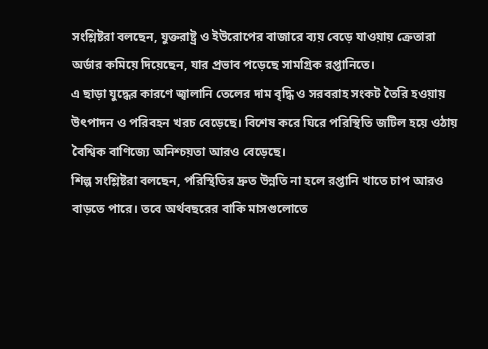সংশ্লিষ্টরা বলছেন, যুক্তরাষ্ট্র ও ইউরোপের বাজারে ব্যয় বেড়ে যাওয়ায় ক্রেতারা অর্ডার কমিয়ে দিয়েছেন, যার প্রভাব পড়েছে সামগ্রিক রপ্তানিতে।
এ ছাড়া যুদ্ধের কারণে জ্বালানি তেলের দাম বৃদ্ধি ও সরবরাহ সংকট তৈরি হওয়ায় উৎপাদন ও পরিবহন খরচ বেড়েছে। বিশেষ করে ঘিরে পরিস্থিতি জটিল হয়ে ওঠায় বৈশ্বিক বাণিজ্যে অনিশ্চয়তা আরও বেড়েছে।
শিল্প সংশ্লিষ্টরা বলছেন, পরিস্থিতির দ্রুত উন্নতি না হলে রপ্তানি খাতে চাপ আরও বাড়তে পারে। তবে অর্থবছরের বাকি মাসগুলোতে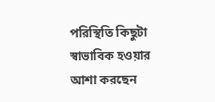পরিস্থিতি কিছুটা স্বাভাবিক হওয়ার আশা করছেন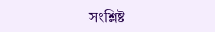সংশ্লিষ্ট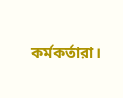কর্মকর্তারা।